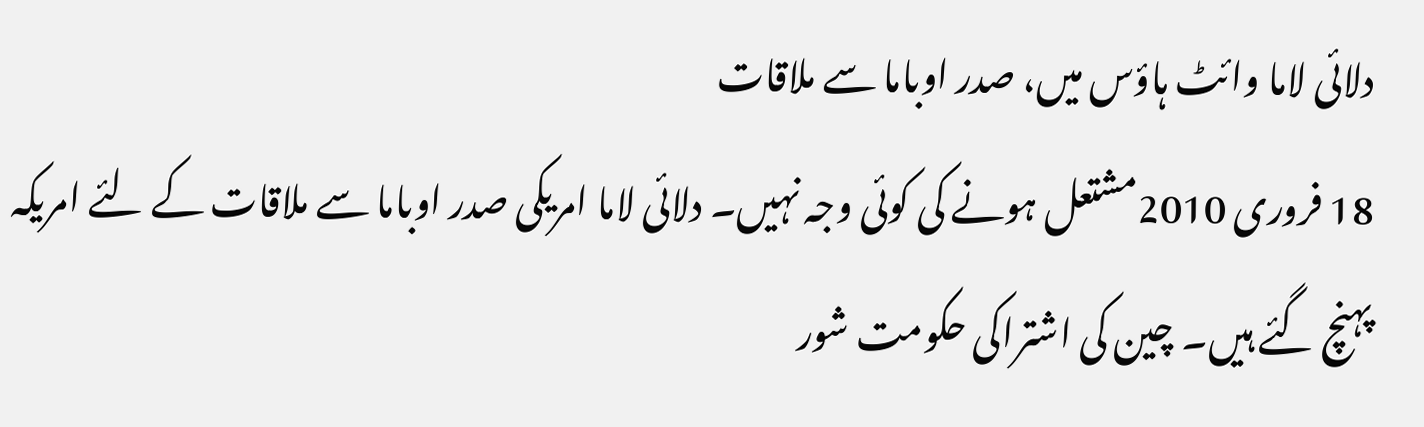دلائی لاما وائٹ ہاؤس میں، صدر اوباما سے ملاقات
18 فروری 2010مشتعل ہونے کی کوئی وجہ نہیں۔ دلائی لاما امریکی صدر اوباما سے ملاقات کے لئے امریکہ پہنچ گئے ہیں۔ چین کی اشتراکی حکومت شور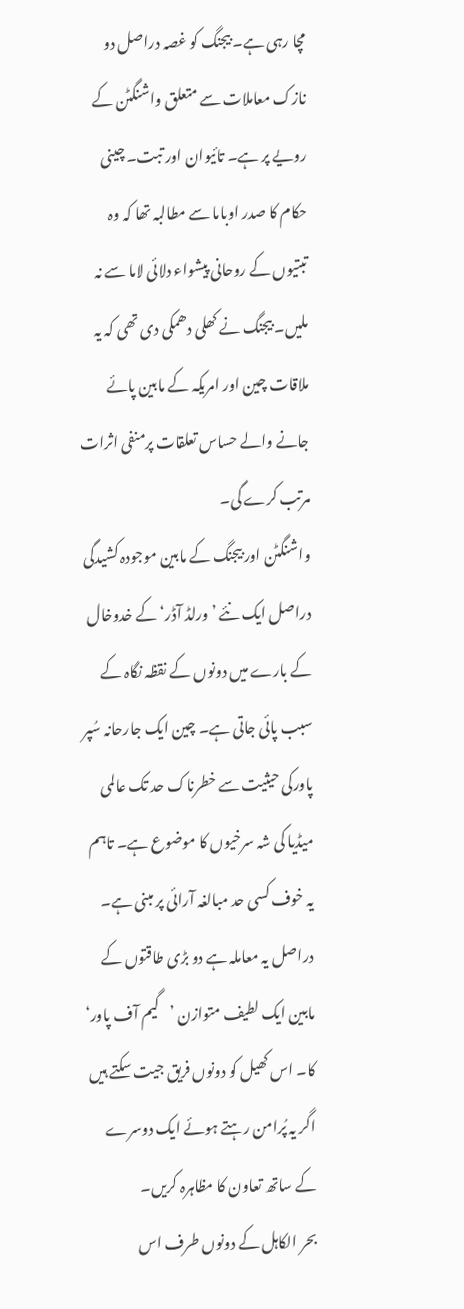مچا رہی ہے۔ بیجنگ کو غصہ دراصل دو نازک معاملات سے متعلق واشنگٹن کے رویے پر ہے۔ تائیوان اور تبت۔ چینی حکام کا صدر اوباما سے مطالبہ تھا کہ وہ تبتیوں کے روحانی پیشواء دلائی لاما سے نہ ملیں۔ بیجنگ نے کھلی دھمکی دی تھی کہ یہ ملاقات چین اور امریکہ کے مابین پائے جانے والے حساس تعلقات پرمنفی اثرات مرتب کرے گی۔
واشنگٹن اور بیجنگ کے مابین موجودہ کشیدگی دراصل ایک نئے ’ورلڈ آڈر‘ کے خدوخال کے بارے میں دونوں کے نقظہ نگاہ کے سبب پائی جاتی ہے۔ چین ایک جارحانہ سُپر پاورکی حیثیت سے خطرناک حد تک عالمی میڈیا کی شہ سرخیوں کا موضوع ہے۔ تاہم یہ خوف کسی حد مبالغہ آرائی پر مبنی ہے۔ دراصل یہ معاملہ ہے دو بڑی طاقتوں کے مابین ایک لطیف متوازن ’گیم آف پاور‘ کا۔ اس کھیل کو دونوں فریق جیت سکتے ہیں اگر یہ پُرامن رہتے ہوئے ایک دوسرے کے ساتھ تعاون کا مظاہرہ کریں۔
بحر الکاہل کے دونوں طرف اس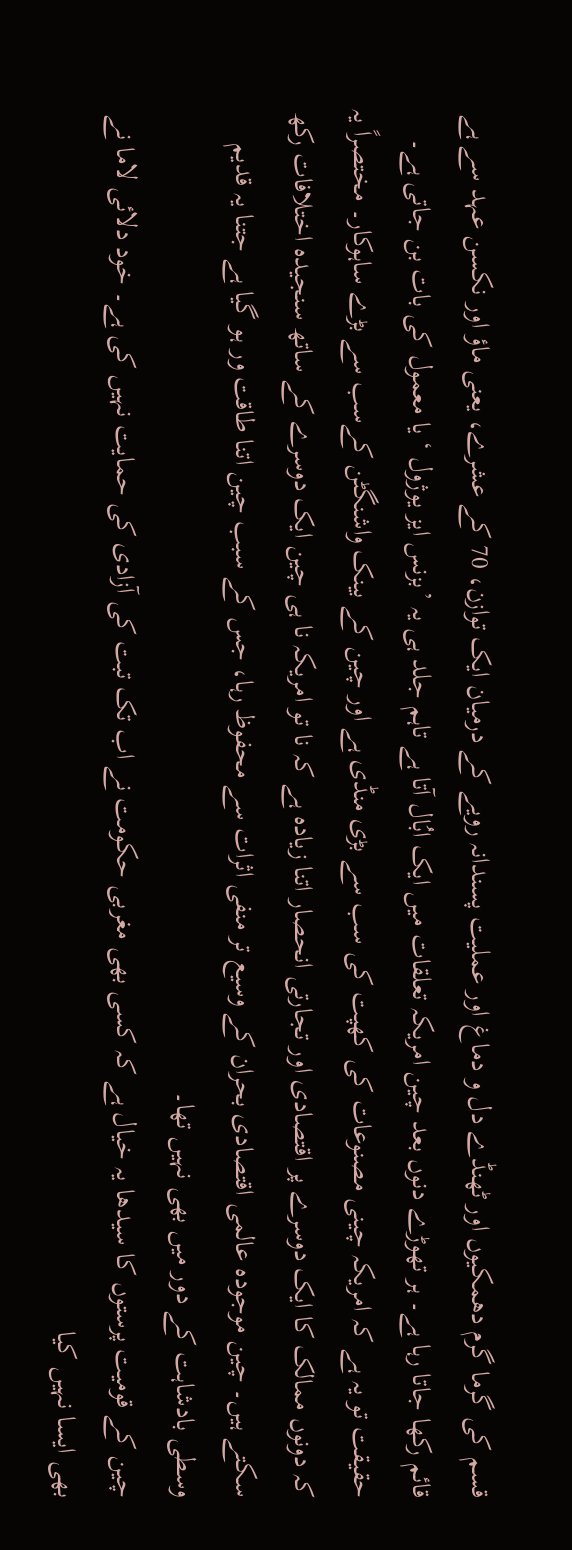قسم کی گرما گرم دھمکیوں اور ٹھنڈے دل و دماغ اور عملیت پسندانہ رویے کے درمیان ایک توازن، 70 کے عشرے، یعنی ماؤ اور نکسن عہد سے ہے قائم رکھا جاتا رہا ہے۔ ہر تھوڑے دنوں بعد چین امریکہ تعلقات میں ایک ابُال آتا ہے تاہم جلد ہی یہ ’بزنس ایز یوژول ‘ یا معمول کی بات بن جاتی ہے۔
حقیقت تو یہ ہے کہ امریکہ چینی مصنوعات کی کھپت کی سب سے بڑی منڈی ہے اور چین کے بینک واشنگٹن کےسب سے بڑے ساہوکار۔ مختصراً یہ کہ دونوں ممالک کا ایک دوسرے پر اقتصادی اور تجارتی انحصار اتنا زیادہ ہے کہ نا تو امریکہ نا ہی چین ایک دوسرے کے ساتھ سنجیدہ اختلافات رکھ سکتے ہیں۔ چین موجودہ عالمی اقتصادی بحران کے وسیع تر منفی اثرات سے محفوظ رہا، جس کے سبب چین اتنا طاقت ور ہو گیا ہے جتنا یہ قدیم وسطی بادشاہت کے دور میں بھی نہیں تھا۔
چین کے قومیت پرستوں کا سیدھا یہ خیال ہے کہ کسی بھی مغربی حکومت نے اب تک تبت کی آزادی کی حمایت نہیں کی ہے۔ خود دلائی لاما نے بھی ایسا نہیں کیا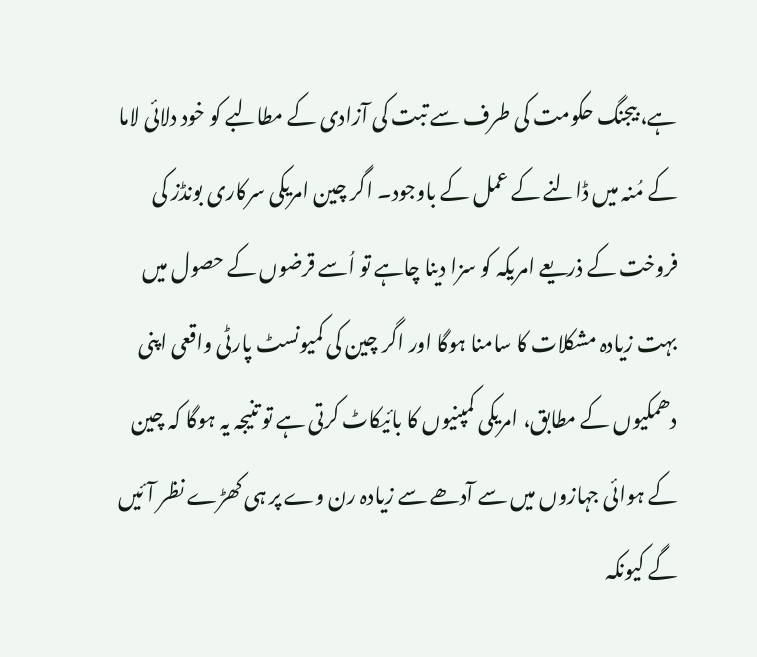ہے، بیجنگ حکومت کی طرف سے تبت کی آزادی کے مطالبے کو خود دلائی لاما کے مُنہ میں ڈالنے کے عمل کے باوجود۔ اگر چین امریکی سرکاری بونڈز کی فروخت کے ذریعے امریکہ کو سزا دینا چاہے تو اُسے قرضوں کے حصول میں بہت زیادہ مشکلات کا سامنا ہوگا اور اگر چین کی کمیونسٹ پارٹی واقعی اپنی دھمکیوں کے مطابق، امریکی کمپنیوں کا بائیکاٹ کرتی ہے تو تنیجہ یہ ہوگا کہ چین کے ہوائی جہازوں میں سے آدھے سے زیادہ رن وے پر ہی کھڑے نظر آئیں گے کیونکہ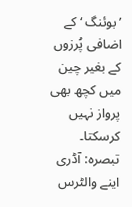’بوئنگ ‘ کے اضافی پُرزوں کے بغیر چین میں کچھ بھی پرواز نہیں کرسکتا۔
تبصرہ: آڈری اینے والٹرس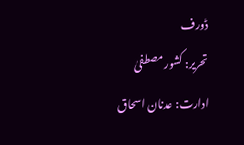ڈورف
تحریر: کشور مصطفیٰ
ادارت: عدنان اسحاق